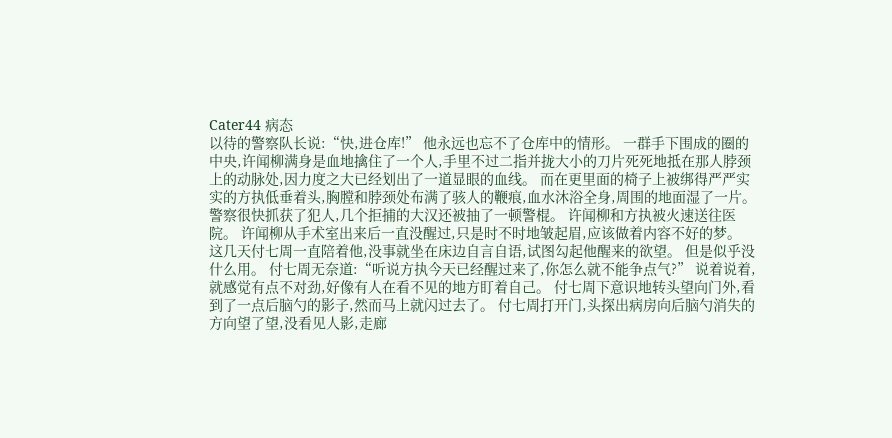Cater44 病态
以待的警察队长说:“快,进仓库!” 他永远也忘不了仓库中的情形。 一群手下围成的圈的中央,许闻柳满身是血地擒住了一个人,手里不过二指并拢大小的刀片死死地抵在那人脖颈上的动脉处,因力度之大已经划出了一道显眼的血线。 而在更里面的椅子上被绑得严严实实的方执低垂着头,胸膛和脖颈处布满了骇人的鞭痕,血水沐浴全身,周围的地面湿了一片。 警察很快抓获了犯人,几个拒捕的大汉还被抽了一顿警棍。 许闻柳和方执被火速送往医院。 许闻柳从手术室出来后一直没醒过,只是时不时地皱起眉,应该做着内容不好的梦。 这几天付七周一直陪着他,没事就坐在床边自言自语,试图勾起他醒来的欲望。 但是似乎没什么用。 付七周无奈道:“听说方执今天已经醒过来了,你怎么就不能争点气?” 说着说着,就感觉有点不对劲,好像有人在看不见的地方盯着自己。 付七周下意识地转头望向门外,看到了一点后脑勺的影子,然而马上就闪过去了。 付七周打开门,头探出病房向后脑勺消失的方向望了望,没看见人影,走廊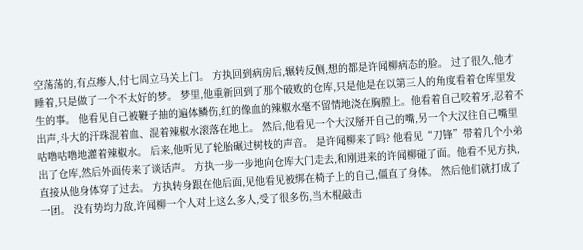空荡荡的,有点瘆人,付七周立马关上门。 方执回到病房后,辗转反侧,想的都是许闻柳病态的脸。 过了很久,他才睡着,只是做了一个不太好的梦。 梦里,他重新回到了那个破败的仓库,只是他是在以第三人的角度看着仓库里发生的事。 他看见自己被鞭子抽的遍体鳞伤,红的像血的辣椒水毫不留情地浇在胸膛上。他看着自己咬着牙,忍着不出声,斗大的汗珠混着血、混着辣椒水滚落在地上。 然后,他看见一个大汉掰开自己的嘴,另一个大汉往自己嘴里咕噜咕噜地灌着辣椒水。 后来,他听见了轮胎碾过树枝的声音。 是许闻柳来了吗? 他看见“刀锋”带着几个小弟出了仓库,然后外面传来了谈话声。 方执一步一步地向仓库大门走去,和刚进来的许闻柳碰了面。他看不见方执,直接从他身体穿了过去。 方执转身跟在他后面,见他看见被绑在椅子上的自己,僵直了身体。 然后他们就打成了一团。 没有势均力敌,许闻柳一个人对上这么多人,受了很多伤,当木棍敲击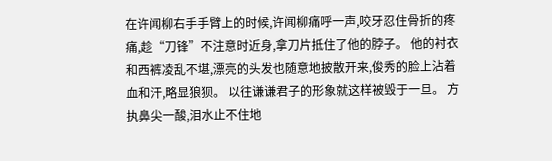在许闻柳右手手臂上的时候,许闻柳痛呼一声,咬牙忍住骨折的疼痛,趁“刀锋”不注意时近身,拿刀片抵住了他的脖子。 他的衬衣和西裤凌乱不堪,漂亮的头发也随意地披散开来,俊秀的脸上沾着血和汗,略显狼狈。 以往谦谦君子的形象就这样被毁于一旦。 方执鼻尖一酸,泪水止不住地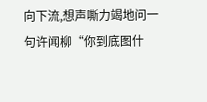向下流,想声嘶力竭地问一句许闻柳“你到底图什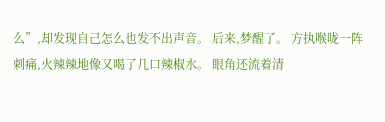么”,却发现自己怎么也发不出声音。 后来,梦醒了。 方执喉咙一阵刺痛,火辣辣地像又喝了几口辣椒水。 眼角还流着清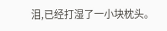泪,已经打湿了一小块枕头。